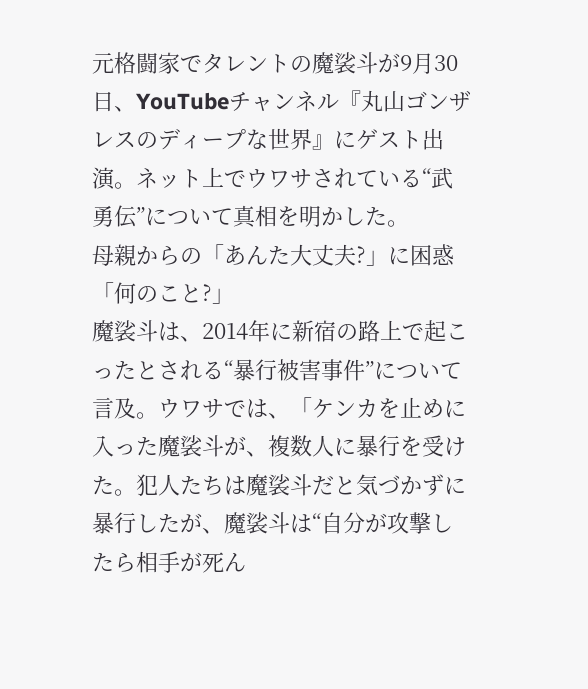元格闘家でタレントの魔裟斗が9月30日、YouTubeチャンネル『丸山ゴンザレスのディープな世界』にゲスト出演。ネット上でウワサされている“武勇伝”について真相を明かした。
母親からの「あんた大丈夫?」に困惑「何のこと?」
魔裟斗は、2014年に新宿の路上で起こったとされる“暴行被害事件”について言及。ウワサでは、「ケンカを止めに入った魔裟斗が、複数人に暴行を受けた。犯人たちは魔裟斗だと気づかずに暴行したが、魔裟斗は“自分が攻撃したら相手が死ん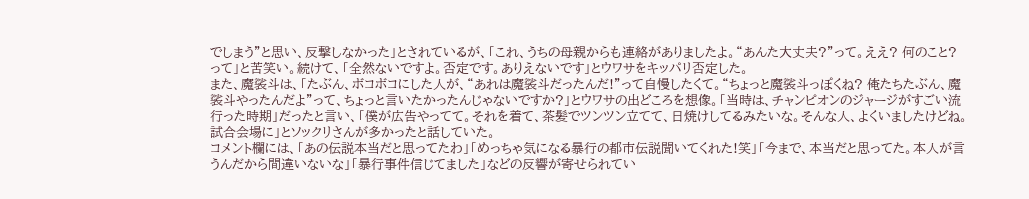でしまう”と思い、反撃しなかった」とされているが、「これ、うちの母親からも連絡がありましたよ。“あんた大丈夫?”って。ええ? 何のこと? って」と苦笑い。続けて、「全然ないですよ。否定です。ありえないです」とウワサをキッパリ否定した。
また、魔裟斗は、「たぶん、ボコボコにした人が、“あれは魔裟斗だったんだ!”って自慢したくて。“ちょっと魔裟斗っぽくね? 俺たちたぶん、魔裟斗やったんだよ”って、ちょっと言いたかったんじゃないですか?」とウワサの出どころを想像。「当時は、チャンピオンのジャージがすごい流行った時期」だったと言い、「僕が広告やってて。それを着て、茶髪でツンツン立てて、日焼けしてるみたいな。そんな人、よくいましたけどね。試合会場に」とソックリさんが多かったと話していた。
コメント欄には、「あの伝説本当だと思ってたわ」「めっちゃ気になる暴行の都市伝説聞いてくれた!笑」「今まで、本当だと思ってた。本人が言うんだから間違いないな」「暴行事件信じてました」などの反響が寄せられてい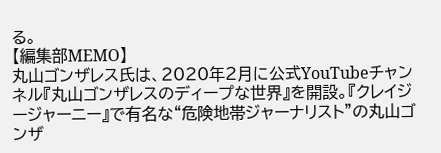る。
【編集部MEMO】
丸山ゴンザレス氏は、2020年2月に公式YouTubeチャンネル『丸山ゴンザレスのディープな世界』を開設。『クレイジージャーニー』で有名な“危険地帯ジャーナリスト”の丸山ゴンザ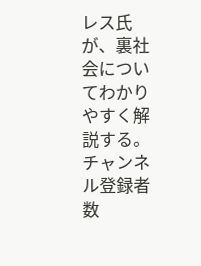レス氏が、裏社会についてわかりやすく解説する。チャンネル登録者数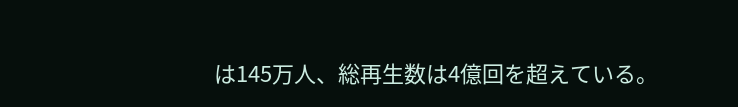は145万人、総再生数は4億回を超えている。